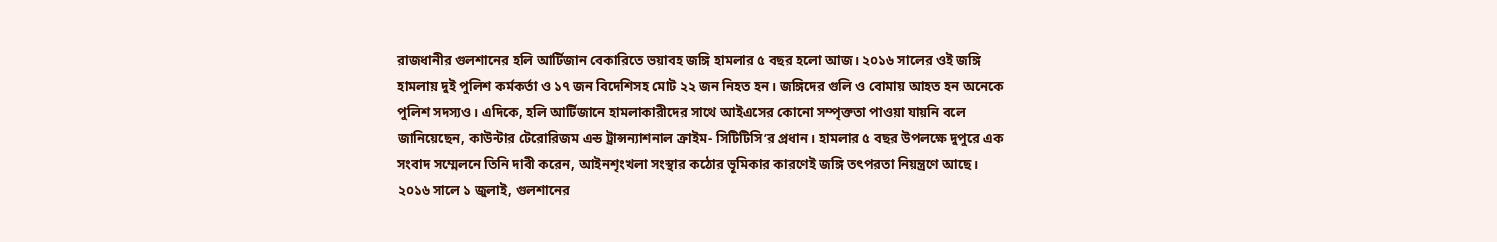রাজধানীর গুলশানের হলি আর্টিজান বেকারিতে ভয়াবহ জঙ্গি হামলার ৫ বছর হলো আজ। ২০১৬ সালের ওই জঙ্গি হামলায় দুই পুলিশ কর্মকর্তা ও ১৭ জন বিদেশিসহ মোট ২২ জন নিহত হন। জঙ্গিদের গুলি ও বোমায় আহত হন অনেকে পুলিশ সদস্যও। এদিকে, হলি আর্টিজানে হামলাকারীদের সাথে আইএসের কোনো সম্পৃক্ততা পাওয়া যায়নি বলে জানিয়েছেন, কাউন্টার টেরোরিজম এন্ড ট্রান্সন্যাশনাল ক্রাইম- সিটিটিসি’র প্রধান। হামলার ৫ বছর উপলক্ষে দুপুরে এক সংবাদ সম্মেলনে তিনি দাবী করেন, আইনশৃংখলা সংস্থার কঠোর ভূমিকার কারণেই জঙ্গি তৎপরতা নিয়ন্ত্রণে আছে।
২০১৬ সালে ১ জুলাই, গুলশানের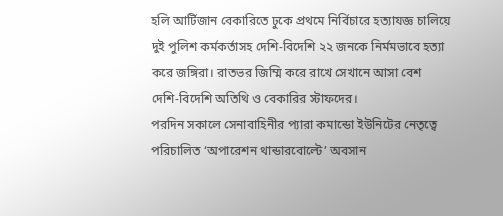হলি আর্টিজান বেকারিতে ঢুকে প্রথমে নির্বিচারে হত্যাযজ্ঞ চালিয়ে দুই পুলিশ কর্মকর্তাসহ দেশি-বিদেশি ২২ জনকে নির্মমভাবে হত্যা করে জঙ্গিরা। রাতভর জিম্মি করে রাখে সেখানে আসা বেশ দেশি-বিদেশি অতিথি ও বেকারির স্টাফদের।
পরদিন সকালে সেনাবাহিনীর প্যারা কমান্ডো ইউনিটের নেতৃত্বে পরিচালিত ‘অপারেশন থান্ডারবোল্টে’ অবসান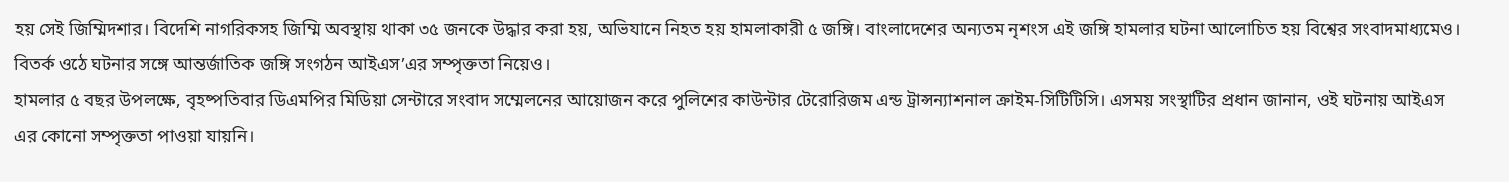হয় সেই জিম্মিদশার। বিদেশি নাগরিকসহ জিম্মি অবস্থায় থাকা ৩৫ জনকে উদ্ধার করা হয়, অভিযানে নিহত হয় হামলাকারী ৫ জঙ্গি। বাংলাদেশের অন্যতম নৃশংস এই জঙ্গি হামলার ঘটনা আলোচিত হয় বিশ্বের সংবাদমাধ্যমেও। বিতর্ক ওঠে ঘটনার সঙ্গে আন্তর্জাতিক জঙ্গি সংগঠন আইএস’এর সম্পৃক্ততা নিয়েও।
হামলার ৫ বছর উপলক্ষে, বৃহষ্পতিবার ডিএমপির মিডিয়া সেন্টারে সংবাদ সম্মেলনের আয়োজন করে পুলিশের কাউন্টার টেরোরিজম এন্ড ট্রান্সন্যাশনাল ক্রাইম-সিটিটিসি। এসময় সংস্থাটির প্রধান জানান, ওই ঘটনায় আইএস এর কোনো সম্পৃক্ততা পাওয়া যায়নি।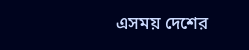এসময় দেশের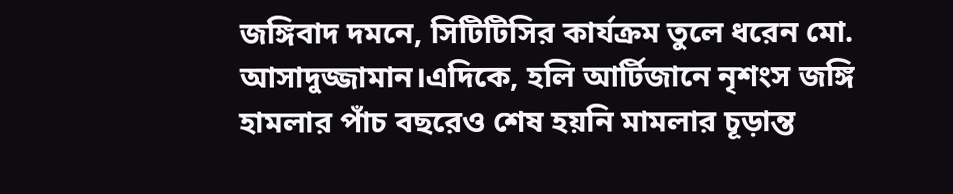জঙ্গিবাদ দমনে, সিটিটিসির কার্যক্রম তুলে ধরেন মো. আসাদুজ্জামান।এদিকে, হলি আর্টিজানে নৃশংস জঙ্গি হামলার পাঁচ বছরেও শেষ হয়নি মামলার চূড়ান্ত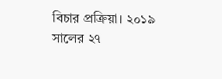বিচার প্রক্রিয়া। ২০১৯ সালের ২৭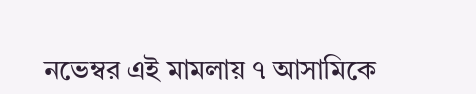নভেম্বর এই মামলায় ৭ আসামিকে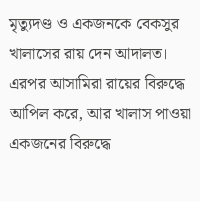মৃত্যুদণ্ড ও একজনকে বেকসুর খালাসের রায় দেন আদালত। এরপর আসামিরা রায়ের বিরুদ্ধে আপিল করে, আর খালাস পাওয়া একজনের বিরুদ্ধে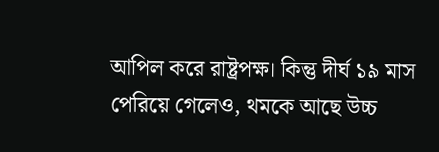আপিল করে রাষ্ট্রপক্ষ। কিন্তু দীর্ঘ ১৯ মাস পেরিয়ে গেলেও, থমকে আছে উচ্চ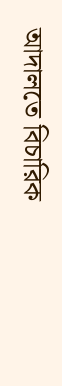আদালতে বিচারিক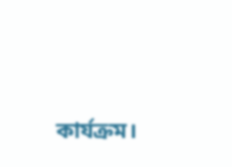কার্যক্রম।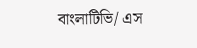বাংলাটিভি/ এস